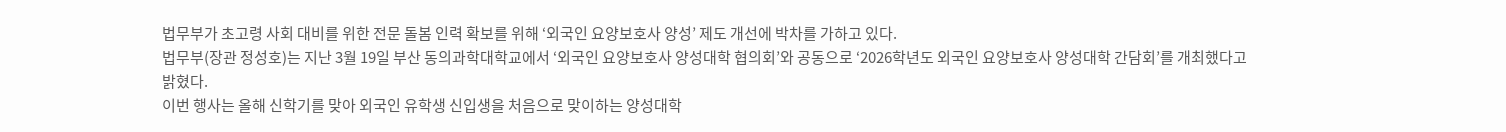법무부가 초고령 사회 대비를 위한 전문 돌봄 인력 확보를 위해 ‘외국인 요양보호사 양성’ 제도 개선에 박차를 가하고 있다.
법무부(장관 정성호)는 지난 3월 19일 부산 동의과학대학교에서 ‘외국인 요양보호사 양성대학 협의회’와 공동으로 ‘2026학년도 외국인 요양보호사 양성대학 간담회’를 개최했다고 밝혔다.
이번 행사는 올해 신학기를 맞아 외국인 유학생 신입생을 처음으로 맞이하는 양성대학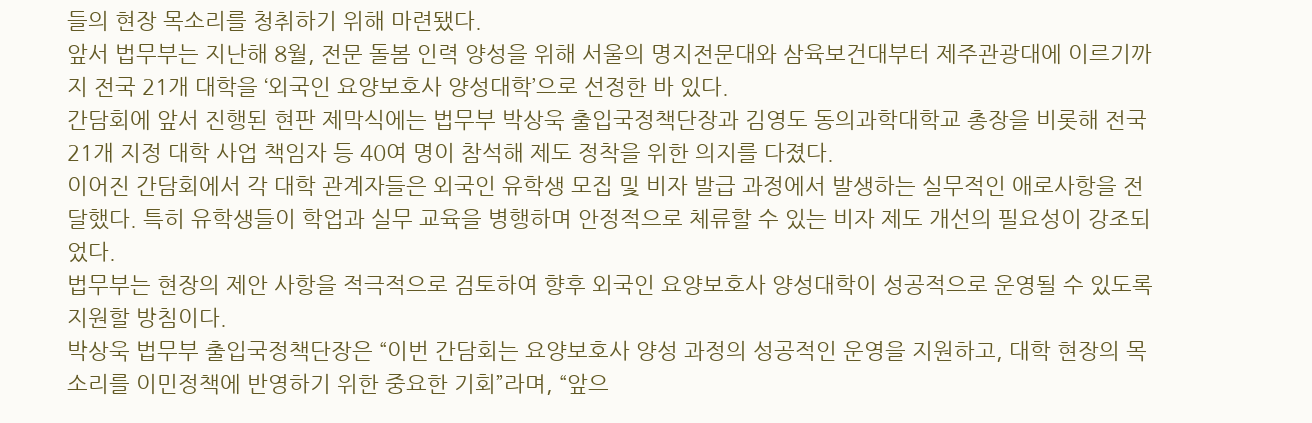들의 현장 목소리를 청취하기 위해 마련됐다.
앞서 법무부는 지난해 8월, 전문 돌봄 인력 양성을 위해 서울의 명지전문대와 삼육보건대부터 제주관광대에 이르기까지 전국 21개 대학을 ‘외국인 요양보호사 양성대학’으로 선정한 바 있다.
간담회에 앞서 진행된 현판 제막식에는 법무부 박상욱 출입국정책단장과 김영도 동의과학대학교 총장을 비롯해 전국 21개 지정 대학 사업 책임자 등 40여 명이 참석해 제도 정착을 위한 의지를 다졌다.
이어진 간담회에서 각 대학 관계자들은 외국인 유학생 모집 및 비자 발급 과정에서 발생하는 실무적인 애로사항을 전달했다. 특히 유학생들이 학업과 실무 교육을 병행하며 안정적으로 체류할 수 있는 비자 제도 개선의 필요성이 강조되었다.
법무부는 현장의 제안 사항을 적극적으로 검토하여 향후 외국인 요양보호사 양성대학이 성공적으로 운영될 수 있도록 지원할 방침이다.
박상욱 법무부 출입국정책단장은 “이번 간담회는 요양보호사 양성 과정의 성공적인 운영을 지원하고, 대학 현장의 목소리를 이민정책에 반영하기 위한 중요한 기회”라며, “앞으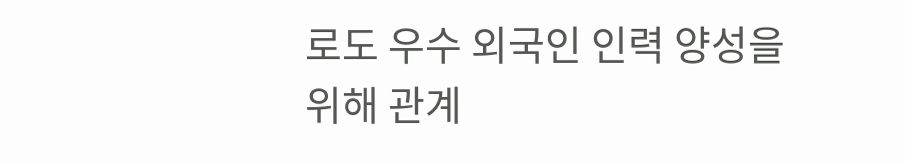로도 우수 외국인 인력 양성을 위해 관계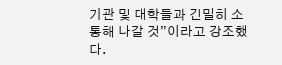기관 및 대학들과 긴밀히 소통해 나갈 것”이라고 강조했다.